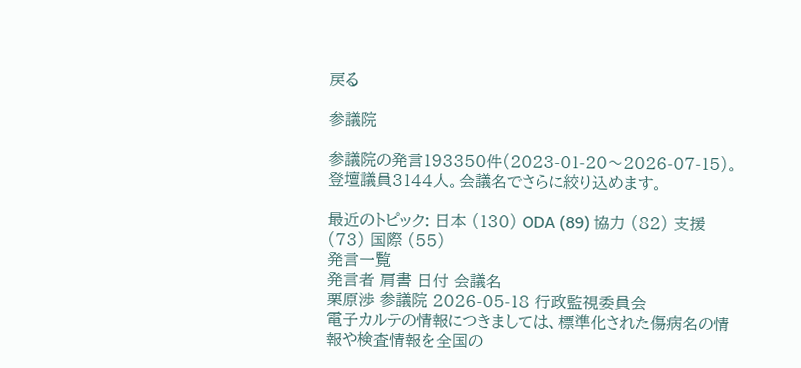戻る

参議院

参議院の発言193350件(2023-01-20〜2026-07-15)。登壇議員3144人。会議名でさらに絞り込めます。

最近のトピック: 日本 (130) ODA (89) 協力 (82) 支援 (73) 国際 (55)
発言一覧
発言者 肩書 日付 会議名
栗原渉 参議院 2026-05-18 行政監視委員会
電子カルテの情報につきましては、標準化された傷病名の情報や検査情報を全国の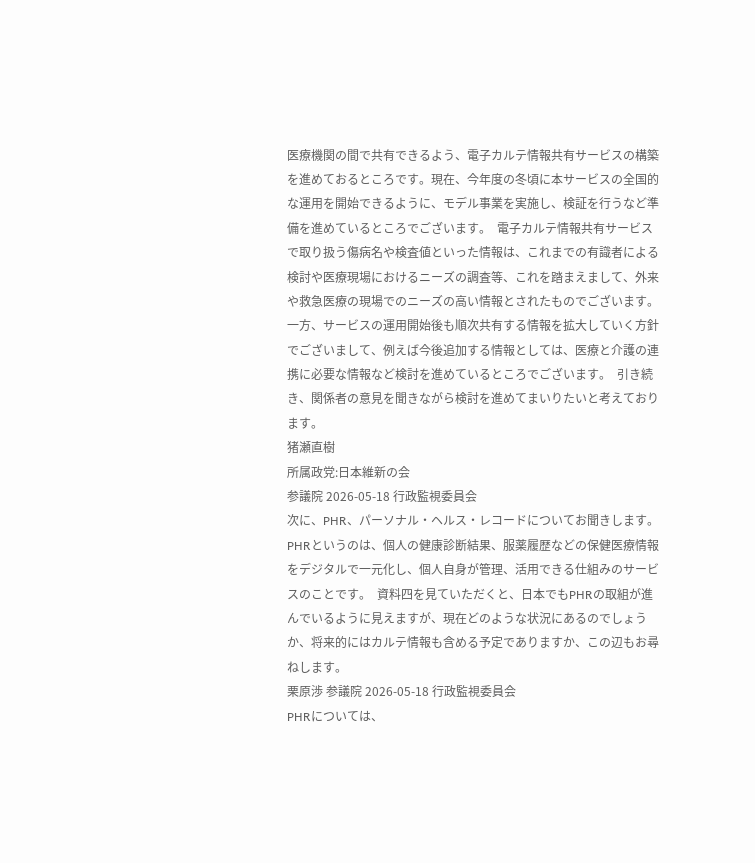医療機関の間で共有できるよう、電子カルテ情報共有サービスの構築を進めておるところです。現在、今年度の冬頃に本サービスの全国的な運用を開始できるように、モデル事業を実施し、検証を行うなど準備を進めているところでございます。  電子カルテ情報共有サービスで取り扱う傷病名や検査値といった情報は、これまでの有識者による検討や医療現場におけるニーズの調査等、これを踏まえまして、外来や救急医療の現場でのニーズの高い情報とされたものでございます。  一方、サービスの運用開始後も順次共有する情報を拡大していく方針でございまして、例えば今後追加する情報としては、医療と介護の連携に必要な情報など検討を進めているところでございます。  引き続き、関係者の意見を聞きながら検討を進めてまいりたいと考えております。
猪瀬直樹
所属政党:日本維新の会
参議院 2026-05-18 行政監視委員会
次に、PHR、パーソナル・ヘルス・レコードについてお聞きします。  PHRというのは、個人の健康診断結果、服薬履歴などの保健医療情報をデジタルで一元化し、個人自身が管理、活用できる仕組みのサービスのことです。  資料四を見ていただくと、日本でもPHRの取組が進んでいるように見えますが、現在どのような状況にあるのでしょうか、将来的にはカルテ情報も含める予定でありますか、この辺もお尋ねします。
栗原渉 参議院 2026-05-18 行政監視委員会
PHRについては、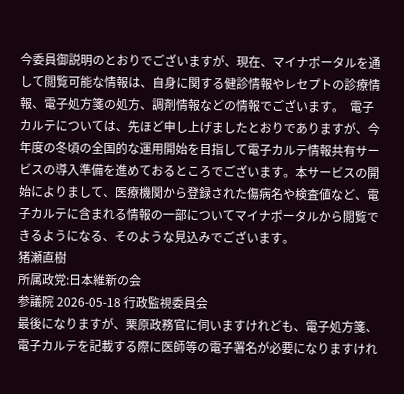今委員御説明のとおりでございますが、現在、マイナポータルを通して閲覧可能な情報は、自身に関する健診情報やレセプトの診療情報、電子処方箋の処方、調剤情報などの情報でございます。  電子カルテについては、先ほど申し上げましたとおりでありますが、今年度の冬頃の全国的な運用開始を目指して電子カルテ情報共有サービスの導入準備を進めておるところでございます。本サービスの開始によりまして、医療機関から登録された傷病名や検査値など、電子カルテに含まれる情報の一部についてマイナポータルから閲覧できるようになる、そのような見込みでございます。
猪瀬直樹
所属政党:日本維新の会
参議院 2026-05-18 行政監視委員会
最後になりますが、栗原政務官に伺いますけれども、電子処方箋、電子カルテを記載する際に医師等の電子署名が必要になりますけれ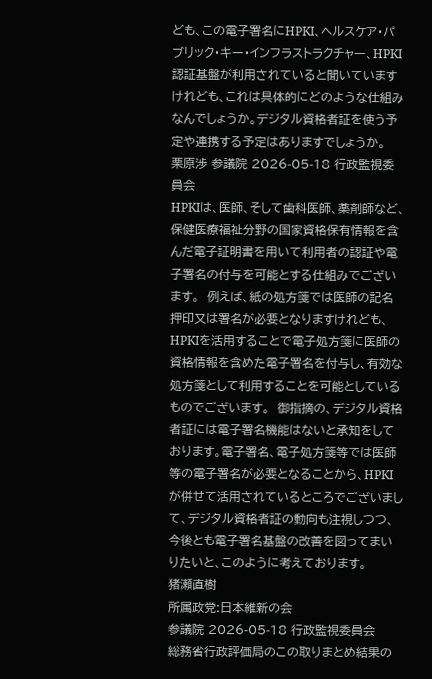ども、この電子署名にHPKI、ヘルスケア・パブリック・キー・インフラストラクチャー、HPKI認証基盤が利用されていると聞いていますけれども、これは具体的にどのような仕組みなんでしょうか。デジタル資格者証を使う予定や連携する予定はありますでしょうか。
栗原渉 参議院 2026-05-18 行政監視委員会
HPKIは、医師、そして歯科医師、薬剤師など、保健医療福祉分野の国家資格保有情報を含んだ電子証明書を用いて利用者の認証や電子署名の付与を可能とする仕組みでございます。  例えば、紙の処方箋では医師の記名押印又は署名が必要となりますけれども、HPKIを活用することで電子処方箋に医師の資格情報を含めた電子署名を付与し、有効な処方箋として利用することを可能としているものでございます。  御指摘の、デジタル資格者証には電子署名機能はないと承知をしております。電子署名、電子処方箋等では医師等の電子署名が必要となることから、HPKIが併せて活用されているところでございまして、デジタル資格者証の動向も注視しつつ、今後とも電子署名基盤の改善を図ってまいりたいと、このように考えております。
猪瀬直樹
所属政党:日本維新の会
参議院 2026-05-18 行政監視委員会
総務省行政評価局のこの取りまとめ結果の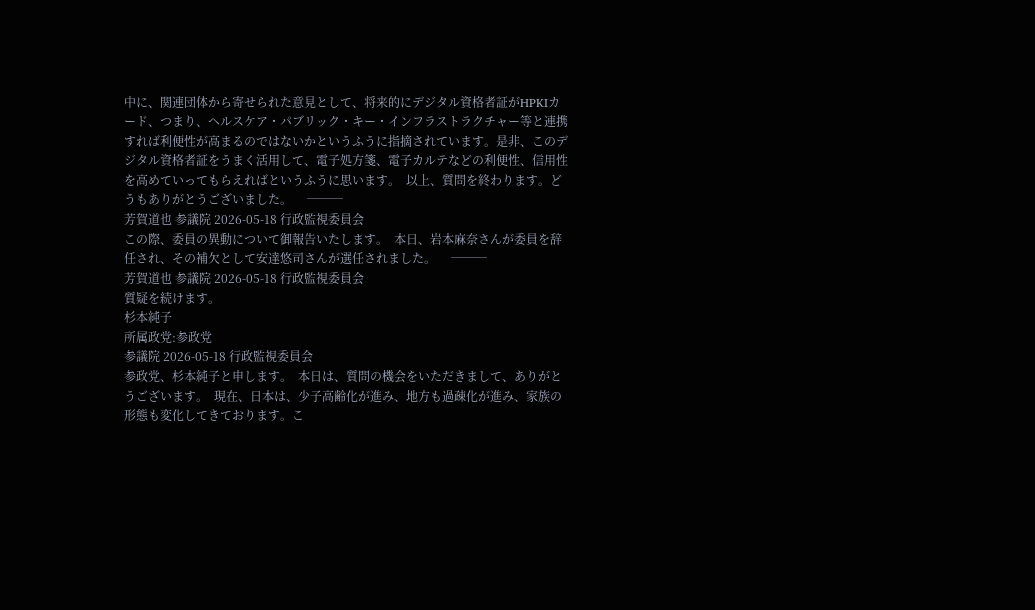中に、関連団体から寄せられた意見として、将来的にデジタル資格者証がHPKIカード、つまり、ヘルスケア・パブリック・キー・インフラストラクチャー等と連携すれば利便性が高まるのではないかというふうに指摘されています。是非、このデジタル資格者証をうまく活用して、電子処方箋、電子カルテなどの利便性、信用性を高めていってもらえればというふうに思います。  以上、質問を終わります。どうもありがとうございました。     ───
芳賀道也 参議院 2026-05-18 行政監視委員会
この際、委員の異動について御報告いたします。  本日、岩本麻奈さんが委員を辞任され、その補欠として安達悠司さんが選任されました。     ───
芳賀道也 参議院 2026-05-18 行政監視委員会
質疑を続けます。
杉本純子
所属政党:参政党
参議院 2026-05-18 行政監視委員会
参政党、杉本純子と申します。  本日は、質問の機会をいただきまして、ありがとうございます。  現在、日本は、少子高齢化が進み、地方も過疎化が進み、家族の形態も変化してきております。こ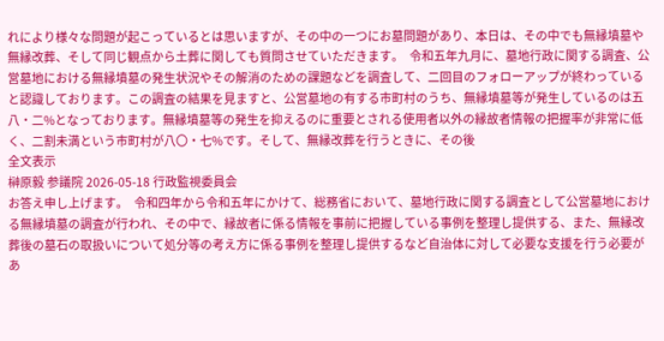れにより様々な問題が起こっているとは思いますが、その中の一つにお墓問題があり、本日は、その中でも無縁墳墓や無縁改葬、そして同じ観点から土葬に関しても質問させていただきます。  令和五年九月に、墓地行政に関する調査、公営墓地における無縁墳墓の発生状況やその解消のための課題などを調査して、二回目のフォローアップが終わっていると認識しております。この調査の結果を見ますと、公営墓地の有する市町村のうち、無縁墳墓等が発生しているのは五八・二%となっております。無縁墳墓等の発生を抑えるのに重要とされる使用者以外の縁故者情報の把握率が非常に低く、二割未満という市町村が八〇・七%です。そして、無縁改葬を行うときに、その後
全文表示
榊原毅 参議院 2026-05-18 行政監視委員会
お答え申し上げます。  令和四年から令和五年にかけて、総務省において、墓地行政に関する調査として公営墓地における無縁墳墓の調査が行われ、その中で、縁故者に係る情報を事前に把握している事例を整理し提供する、また、無縁改葬後の墓石の取扱いについて処分等の考え方に係る事例を整理し提供するなど自治体に対して必要な支援を行う必要があ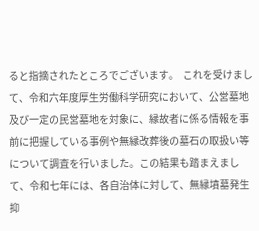ると指摘されたところでございます。  これを受けまして、令和六年度厚生労働科学研究において、公営墓地及び一定の民営墓地を対象に、縁故者に係る情報を事前に把握している事例や無縁改葬後の墓石の取扱い等について調査を行いました。この結果も踏まえまして、令和七年には、各自治体に対して、無縁墳墓発生抑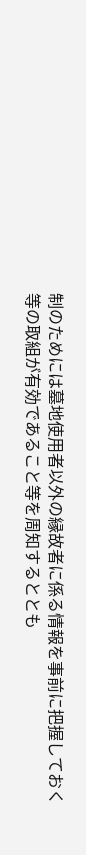制のためには墓地使用者以外の縁故者に係る情報を事前に把握しておく等の取組が有効であること等を周知するととも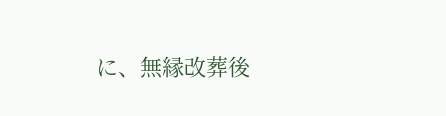に、無縁改葬後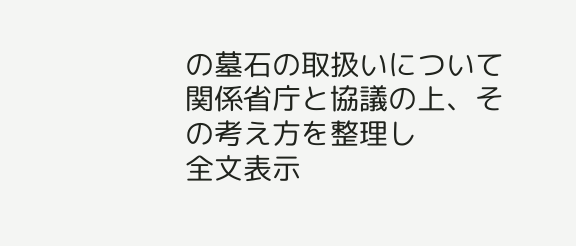の墓石の取扱いについて関係省庁と協議の上、その考え方を整理し
全文表示